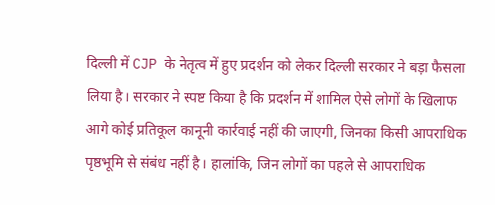दिल्ली में CJP के नेतृत्व में हुए प्रदर्शन को लेकर दिल्ली सरकार ने बड़ा फैसला लिया है। सरकार ने स्पष्ट किया है कि प्रदर्शन में शामिल ऐसे लोगों के खिलाफ आगे कोई प्रतिकूल कानूनी कार्रवाई नहीं की जाएगी, जिनका किसी आपराधिक पृष्ठभूमि से संबंध नहीं है। हालांकि, जिन लोगों का पहले से आपराधिक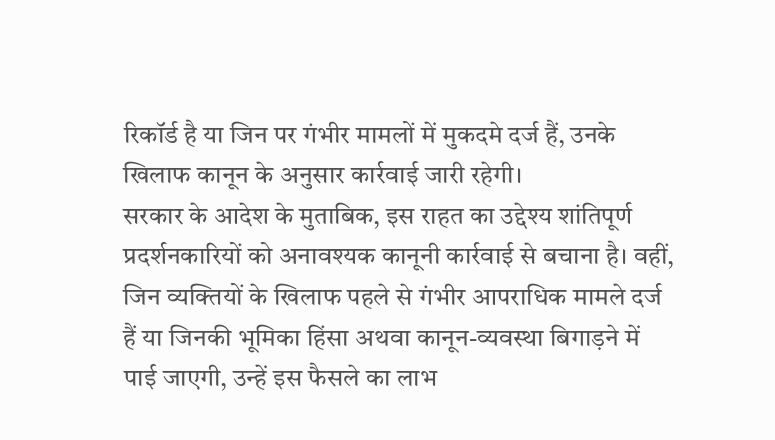रिकॉर्ड है या जिन पर गंभीर मामलों में मुकदमे दर्ज हैं, उनके खिलाफ कानून के अनुसार कार्रवाई जारी रहेगी।
सरकार के आदेश के मुताबिक, इस राहत का उद्देश्य शांतिपूर्ण प्रदर्शनकारियों को अनावश्यक कानूनी कार्रवाई से बचाना है। वहीं, जिन व्यक्तियों के खिलाफ पहले से गंभीर आपराधिक मामले दर्ज हैं या जिनकी भूमिका हिंसा अथवा कानून-व्यवस्था बिगाड़ने में पाई जाएगी, उन्हें इस फैसले का लाभ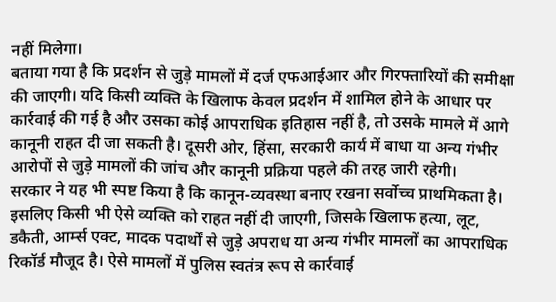नहीं मिलेगा।
बताया गया है कि प्रदर्शन से जुड़े मामलों में दर्ज एफआईआर और गिरफ्तारियों की समीक्षा की जाएगी। यदि किसी व्यक्ति के खिलाफ केवल प्रदर्शन में शामिल होने के आधार पर कार्रवाई की गई है और उसका कोई आपराधिक इतिहास नहीं है, तो उसके मामले में आगे कानूनी राहत दी जा सकती है। दूसरी ओर, हिंसा, सरकारी कार्य में बाधा या अन्य गंभीर आरोपों से जुड़े मामलों की जांच और कानूनी प्रक्रिया पहले की तरह जारी रहेगी।
सरकार ने यह भी स्पष्ट किया है कि कानून-व्यवस्था बनाए रखना सर्वोच्च प्राथमिकता है। इसलिए किसी भी ऐसे व्यक्ति को राहत नहीं दी जाएगी, जिसके खिलाफ हत्या, लूट, डकैती, आर्म्स एक्ट, मादक पदार्थों से जुड़े अपराध या अन्य गंभीर मामलों का आपराधिक रिकॉर्ड मौजूद है। ऐसे मामलों में पुलिस स्वतंत्र रूप से कार्रवाई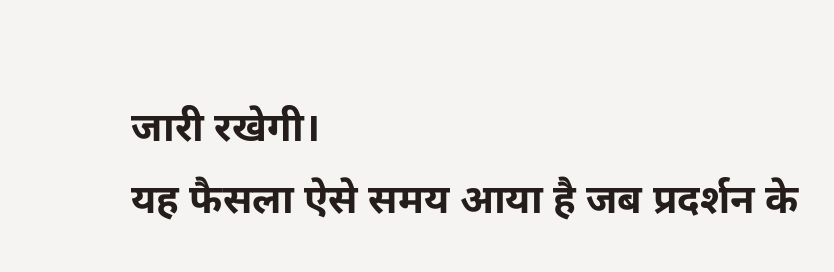जारी रखेगी।
यह फैसला ऐसे समय आया है जब प्रदर्शन के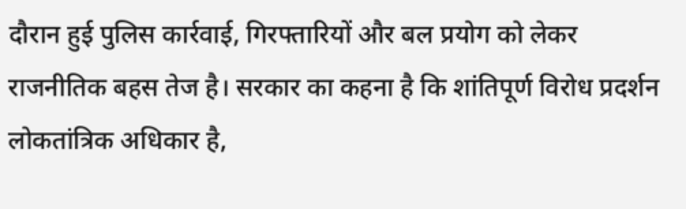दौरान हुई पुलिस कार्रवाई, गिरफ्तारियों और बल प्रयोग को लेकर राजनीतिक बहस तेज है। सरकार का कहना है कि शांतिपूर्ण विरोध प्रदर्शन लोकतांत्रिक अधिकार है,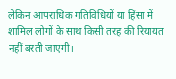लेकिन आपराधिक गतिविधियों या हिंसा में शामिल लोगों के साथ किसी तरह की रियायत नहीं बरती जाएगी।